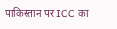पाकिस्तान पर ICC का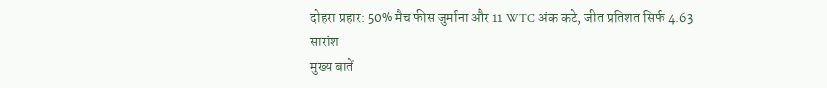दोहरा प्रहार: 50% मैच फीस जुर्माना और 11 WTC अंक कटे, जीत प्रतिशत सिर्फ 4.63
सारांश
मुख्य बातें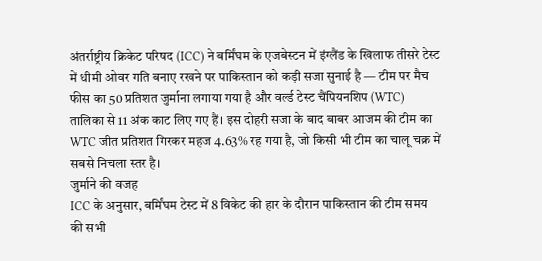अंतर्राष्ट्रीय क्रिकेट परिषद (ICC) ने बर्मिंघम के एजबेस्टन में इंग्लैंड के खिलाफ तीसरे टेस्ट में धीमी ओवर गति बनाए रखने पर पाकिस्तान को कड़ी सजा सुनाई है — टीम पर मैच फीस का 50 प्रतिशत जुर्माना लगाया गया है और वर्ल्ड टेस्ट चैंपियनशिप (WTC) तालिका से 11 अंक काट लिए गए हैं। इस दोहरी सजा के बाद बाबर आजम की टीम का WTC जीत प्रतिशत गिरकर महज 4.63% रह गया है, जो किसी भी टीम का चालू चक्र में सबसे निचला स्तर है।
जुर्माने की वजह
ICC के अनुसार, बर्मिंघम टेस्ट में 8 विकेट की हार के दौरान पाकिस्तान की टीम समय की सभी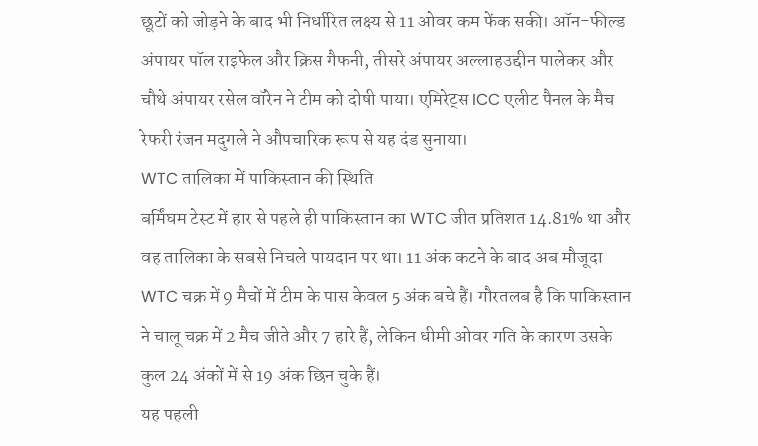छूटों को जोड़ने के बाद भी निर्धारित लक्ष्य से 11 ओवर कम फेंक सकी। ऑन-फील्ड अंपायर पॉल राइफेल और क्रिस गैफनी, तीसरे अंपायर अल्लाहउद्दीन पालेकर और चौथे अंपायर रसेल वॉरेन ने टीम को दोषी पाया। एमिरेट्स ICC एलीट पैनल के मैच रेफरी रंजन मदुगले ने औपचारिक रूप से यह दंड सुनाया।
WTC तालिका में पाकिस्तान की स्थिति
बर्मिंघम टेस्ट में हार से पहले ही पाकिस्तान का WTC जीत प्रतिशत 14.81% था और वह तालिका के सबसे निचले पायदान पर था। 11 अंक कटने के बाद अब मौजूदा WTC चक्र में 9 मैचों में टीम के पास केवल 5 अंक बचे हैं। गौरतलब है कि पाकिस्तान ने चालू चक्र में 2 मैच जीते और 7 हारे हैं, लेकिन धीमी ओवर गति के कारण उसके कुल 24 अंकों में से 19 अंक छिन चुके हैं।
यह पहली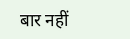बार नहीं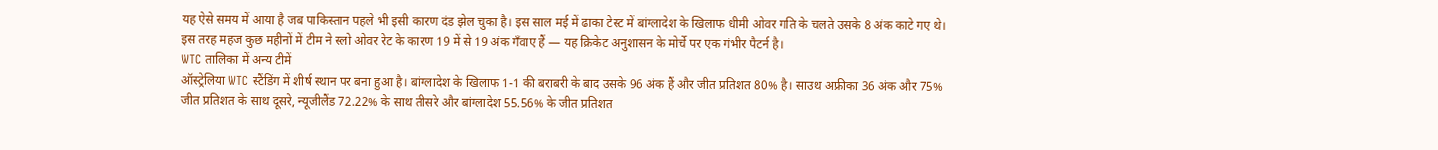यह ऐसे समय में आया है जब पाकिस्तान पहले भी इसी कारण दंड झेल चुका है। इस साल मई में ढाका टेस्ट में बांग्लादेश के खिलाफ धीमी ओवर गति के चलते उसके 8 अंक काटे गए थे। इस तरह महज कुछ महीनों में टीम ने स्लो ओवर रेट के कारण 19 में से 19 अंक गँवाए हैं — यह क्रिकेट अनुशासन के मोर्चे पर एक गंभीर पैटर्न है।
WTC तालिका में अन्य टीमें
ऑस्ट्रेलिया WTC स्टैंडिंग में शीर्ष स्थान पर बना हुआ है। बांग्लादेश के खिलाफ 1-1 की बराबरी के बाद उसके 96 अंक हैं और जीत प्रतिशत 80% है। साउथ अफ्रीका 36 अंक और 75% जीत प्रतिशत के साथ दूसरे, न्यूजीलैंड 72.22% के साथ तीसरे और बांग्लादेश 55.56% के जीत प्रतिशत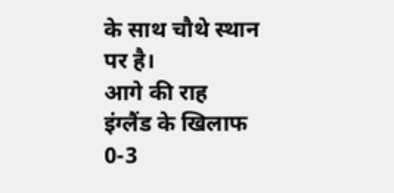के साथ चौथे स्थान पर है।
आगे की राह
इंग्लैंड के खिलाफ 0-3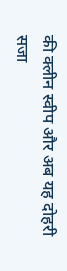की क्लीन स्वीप और अब यह दोहरी सजा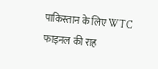पाकिस्तान के लिए WTC फाइनल की राह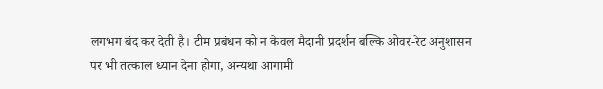लगभग बंद कर देती है। टीम प्रबंधन को न केवल मैदानी प्रदर्शन बल्कि ओवर-रेट अनुशासन पर भी तत्काल ध्यान देना होगा, अन्यथा आगामी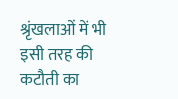श्रृंखलाओं में भी इसी तरह की कटौती का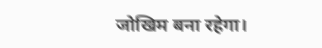जोखिम बना रहेगा।